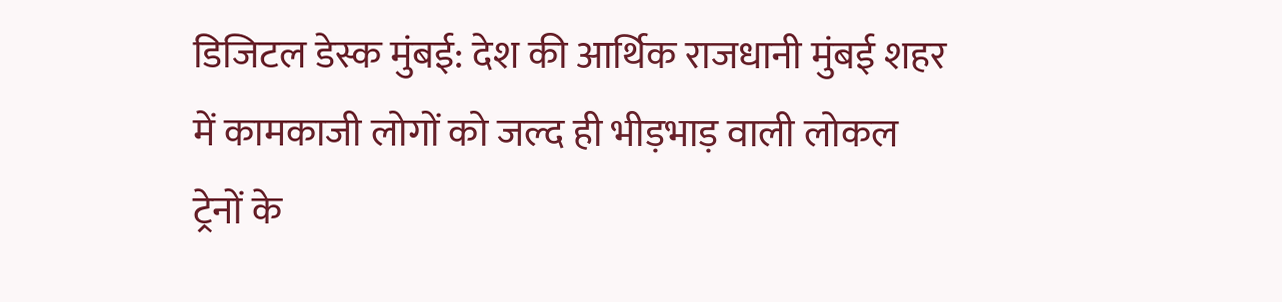डिजिटल डेस्क मुंबई: देश की आर्थिक राजधानी मुंबई शहर में कामकाजी लोगों को जल्द ही भीड़भाड़ वाली लोकल ट्रेनों के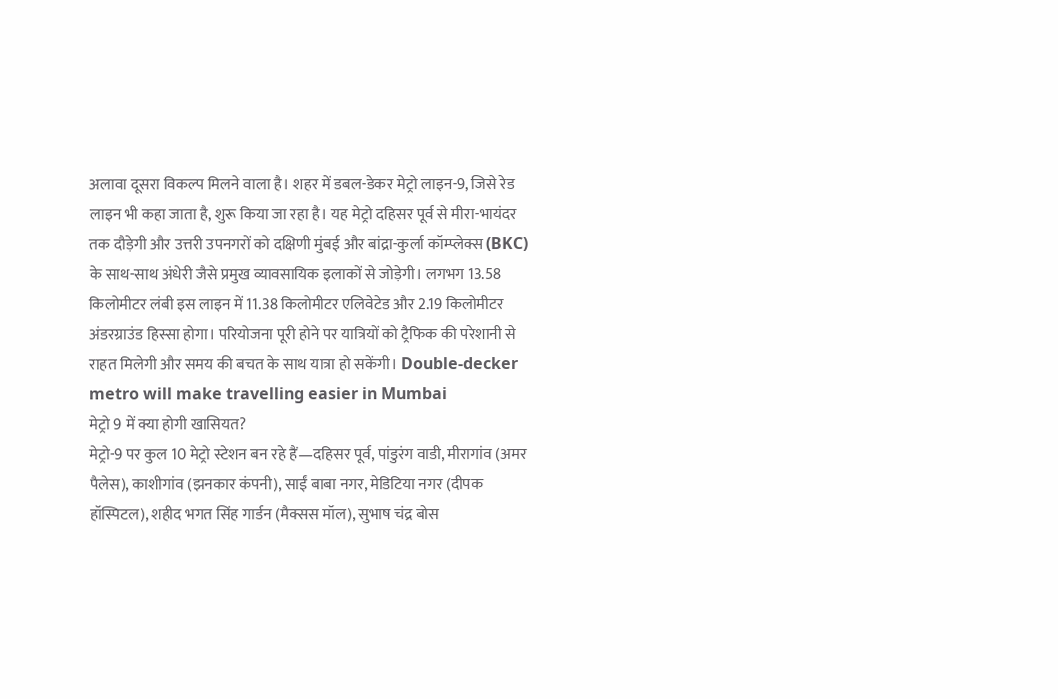अलावा दूसरा विकल्प मिलने वाला है। शहर में डबल-डेकर मेट्रो लाइन-9, जिसे रेड लाइन भी कहा जाता है, शुरू किया जा रहा है। यह मेट्रो दहिसर पूर्व से मीरा-भायंदर तक दौड़ेगी और उत्तरी उपनगरों को दक्षिणी मुंबई और बांद्रा-कुर्ला कॉम्प्लेक्स (BKC) के साथ-साथ अंधेरी जैसे प्रमुख व्यावसायिक इलाकों से जोड़ेगी। लगभग 13.58 किलोमीटर लंबी इस लाइन में 11.38 किलोमीटर एलिवेटेड और 2.19 किलोमीटर अंडरग्राउंड हिस्सा होगा। परियोजना पूरी होने पर यात्रियों को ट्रैफिक की परेशानी से राहत मिलेगी और समय की बचत के साथ यात्रा हो सकेंगी। Double-decker metro will make travelling easier in Mumbai
मेट्रो 9 में क्या होगी खासियत?
मेट्रो-9 पर कुल 10 मेट्रो स्टेशन बन रहे हैं—दहिसर पूर्व, पांडुरंग वाडी, मीरागांव (अमर पैलेस), काशीगांव (झनकार कंपनी), साईं बाबा नगर, मेडिटिया नगर (दीपक हॉस्पिटल), शहीद भगत सिंह गार्डन (मैक्सस मॉल), सुभाष चंद्र बोस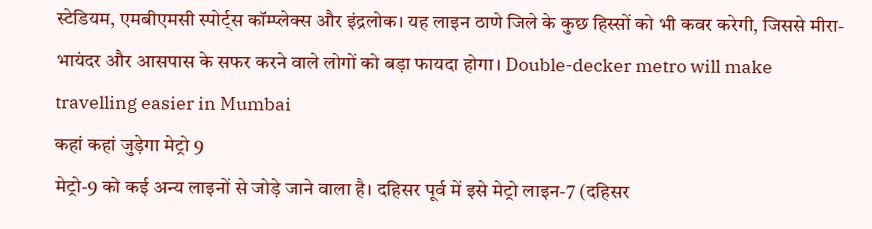स्टेडियम, एमबीएमसी स्पोर्ट्स कॉम्प्लेक्स और इंद्रलोक। यह लाइन ठाणे जिले के कुछ हिस्सों को भी कवर करेगी, जिससे मीरा-भायंदर और आसपास के सफर करने वाले लोगों को बड़ा फायदा होगा। Double-decker metro will make travelling easier in Mumbai
कहां कहां जुड़ेगा मेट्रो 9
मेट्रो-9 को कई अन्य लाइनों से जोड़े जाने वाला है। दहिसर पूर्व में इसे मेट्रो लाइन-7 (दहिसर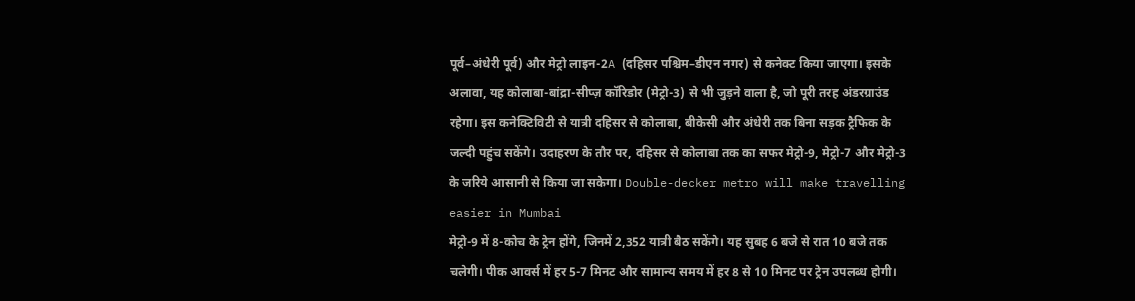पूर्व–अंधेरी पूर्व) और मेट्रो लाइन-2A (दहिसर पश्चिम–डीएन नगर) से कनेक्ट किया जाएगा। इसके अलावा, यह कोलाबा-बांद्रा-सीप्ज़ कॉरिडोर (मेट्रो-3) से भी जुड़ने वाला है, जो पूरी तरह अंडरग्राउंड रहेगा। इस कनेक्टिविटी से यात्री दहिसर से कोलाबा, बीकेसी और अंधेरी तक बिना सड़क ट्रैफिक के जल्दी पहुंच सकेंगे। उदाहरण के तौर पर, दहिसर से कोलाबा तक का सफर मेट्रो-9, मेट्रो-7 और मेट्रो-3 के जरिये आसानी से किया जा सकेगा। Double-decker metro will make travelling easier in Mumbai
मेट्रो-9 में 8-कोच के ट्रेन होंगे, जिनमें 2,352 यात्री बैठ सकेंगे। यह सुबह 6 बजे से रात 10 बजे तक चलेगी। पीक आवर्स में हर 5-7 मिनट और सामान्य समय में हर 8 से 10 मिनट पर ट्रेन उपलब्ध होगी।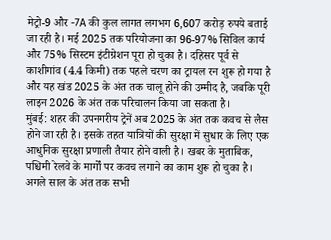मेट्रो-9 और -7A की कुल लागत लगभग 6,607 करोड़ रुपये बताई जा रही है। मई 2025 तक परियोजना का 96-97% सिविल कार्य और 75% सिस्टम इंटीग्रेशन पूरा हो चुका है। दहिसर पूर्व से काशीगांव (4.4 किमी) तक पहले चरण का ट्रायल रन शुरू हो गया है और यह खंड 2025 के अंत तक चालू होने की उम्मीद है, जबकि पूरी लाइन 2026 के अंत तक परिचालन किया जा सकता है।
मुंबई: शहर की उपनगरीय ट्रेनें अब 2025 के अंत तक कवच से लैस होने जा रही है। इसके तहत यात्रियों की सुरक्षा में सुधार के लिए एक आधुनिक सुरक्षा प्रणाली तैयार होने वाली है। खबर के मुताबिक, पश्चिमी रेलवे के मार्गों पर कवच लगाने का काम शुरू हो चुका है। अगले साल के अंत तक सभी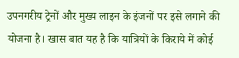उपनगरीय ट्रेनों और मुख्य लाइन के इंजनों पर इसे लगाने की योजना है। खास बात यह है कि यात्रियों के किराये में कोई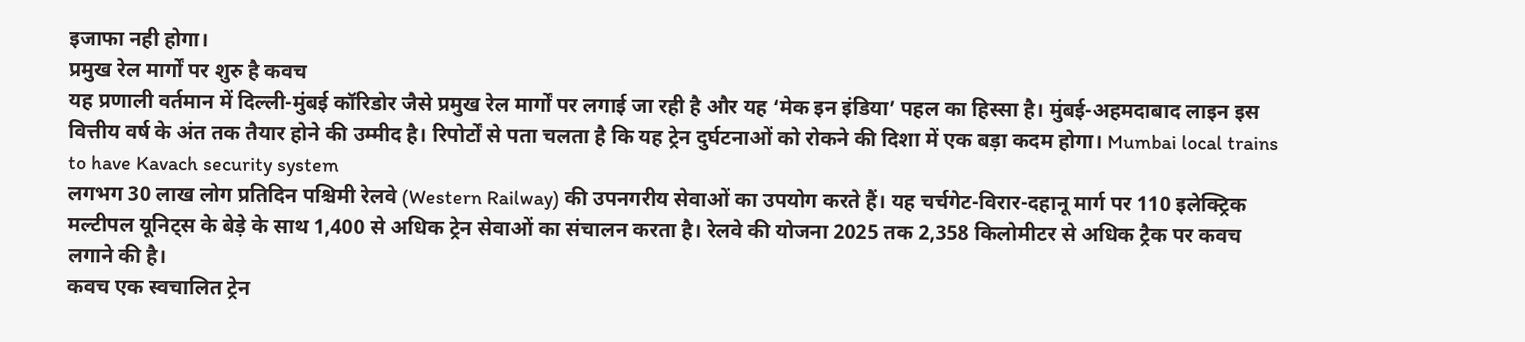इजाफा नही होगा।
प्रमुख रेल मार्गों पर शुरु है कवच
यह प्रणाली वर्तमान में दिल्ली-मुंबई कॉरिडोर जैसे प्रमुख रेल मार्गों पर लगाई जा रही है और यह ‘मेक इन इंडिया’ पहल का हिस्सा है। मुंबई-अहमदाबाद लाइन इस वित्तीय वर्ष के अंत तक तैयार होने की उम्मीद है। रिपोर्टों से पता चलता है कि यह ट्रेन दुर्घटनाओं को रोकने की दिशा में एक बड़ा कदम होगा। Mumbai local trains to have Kavach security system
लगभग 30 लाख लोग प्रतिदिन पश्चिमी रेलवे (Western Railway) की उपनगरीय सेवाओं का उपयोग करते हैं। यह चर्चगेट-विरार-दहानू मार्ग पर 110 इलेक्ट्रिक मल्टीपल यूनिट्स के बेड़े के साथ 1,400 से अधिक ट्रेन सेवाओं का संचालन करता है। रेलवे की योजना 2025 तक 2,358 किलोमीटर से अधिक ट्रैक पर कवच लगाने की है।
कवच एक स्वचालित ट्रेन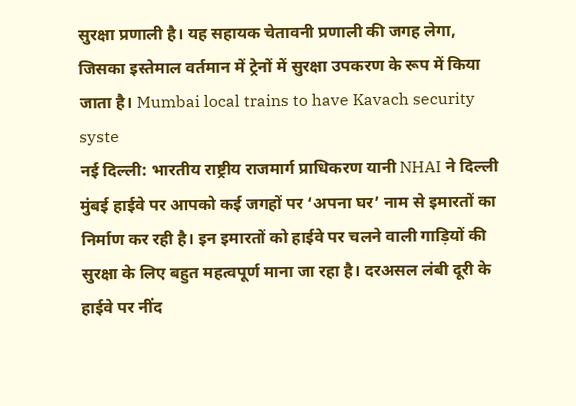सुरक्षा प्रणाली है। यह सहायक चेतावनी प्रणाली की जगह लेगा, जिसका इस्तेमाल वर्तमान में ट्रेनों में सुरक्षा उपकरण के रूप में किया जाता है। Mumbai local trains to have Kavach security syste
नई दिल्ली: भारतीय राष्ट्रीय राजमार्ग प्राधिकरण यानी NHAI ने दिल्ली मुंबई हाईवे पर आपको कई जगहों पर ‘अपना घर’ नाम से इमारतों का निर्माण कर रही है। इन इमारतों को हाईवे पर चलने वाली गाड़ियों की सुरक्षा के लिए बहुत महत्वपूर्ण माना जा रहा है। दरअसल लंबी दूरी के हाईवे पर नींद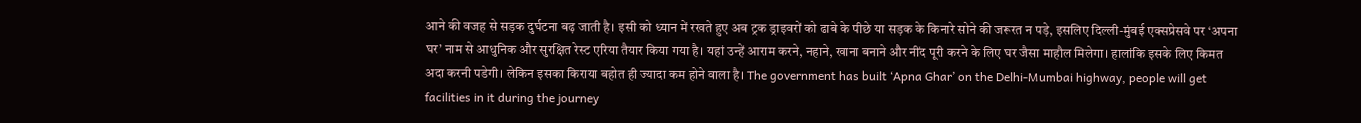आने की वजह से सड़क दुर्घटना बढ़ जाती है। इसी को ध्यान में रखते हुए अब ट्रक ड्राइवरों को ढाबे के पीछे या सड़क के किनारे सोने की जरूरत न पड़े, इसलिए दिल्ली-मुंबई एक्सप्रेसवे पर ‘अपना घर’ नाम से आधुनिक और सुरक्षित रेस्ट एरिया तैयार किया गया है। यहां उन्हें आराम करने, नहाने, खाना बनाने और नींद पूरी करने के लिए घर जैसा माहौल मिलेगा। हालांकि इसके लिए किमत अदा करनी पडेगी। लेकिन इसका किराया बहोत ही ज्यादा कम होने वाला है। The government has built ‘Apna Ghar’ on the Delhi-Mumbai highway, people will get facilities in it during the journey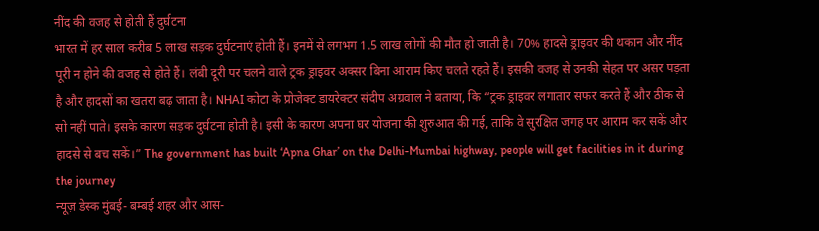नींद की वजह से होती हैं दुर्घटना
भारत में हर साल करीब 5 लाख सड़क दुर्घटनाएं होती हैं। इनमें से लगभग 1.5 लाख लोगों की मौत हो जाती है। 70% हादसे ड्राइवर की थकान और नींद पूरी न होने की वजह से होते हैं। लंबी दूरी पर चलने वाले ट्रक ड्राइवर अक्सर बिना आराम किए चलते रहते हैं। इसकी वजह से उनकी सेहत पर असर पड़ता है और हादसों का खतरा बढ़ जाता है। NHAI कोटा के प्रोजेक्ट डायरेक्टर संदीप अग्रवाल ने बताया, कि “ट्रक ड्राइवर लगातार सफर करते हैं और ठीक से सो नहीं पाते। इसके कारण सड़क दुर्घटना होती है। इसी के कारण अपना घर योजना की शुरुआत की गई, ताकि वे सुरक्षित जगह पर आराम कर सकें और हादसे से बच सकें।” The government has built ‘Apna Ghar’ on the Delhi-Mumbai highway, people will get facilities in it during the journey
न्यूज़ डेस्क मुंबई- बम्बई शहर और आस-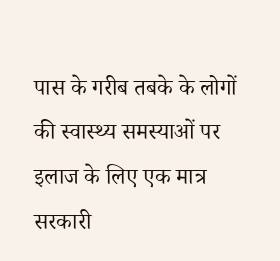पास के गरीब तबके के लोगों की स्वास्थ्य समस्याओं पर इलाज के लिए एक मात्र सरकारी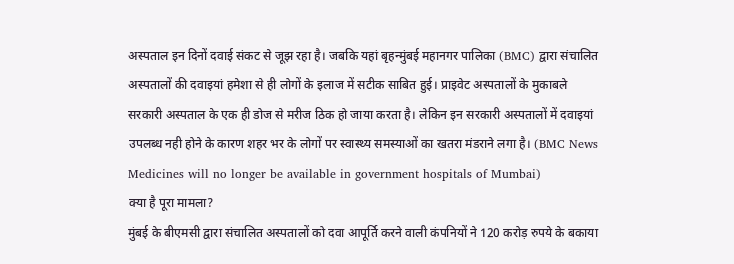अस्पताल इन दिनों दवाई संकट से जूझ रहा है। जबकि यहां बृहन्मुंबई महानगर पालिका (BMC) द्वारा संचालित अस्पतालों की दवाइयां हमेशा से ही लोगों के इलाज में सटीक साबित हुई। प्राइवेट अस्पतालों के मुकाबले सरकारी अस्पताल के एक ही डोज से मरीज ठिक हो जाया करता है। लेकिन इन सरकारी अस्पतालों में दवाइयां उपलब्ध नही होने के कारण शहर भर के लोगों पर स्वास्थ्य समस्याओं का खतरा मंडराने लगा है। (BMC News Medicines will no longer be available in government hospitals of Mumbai)
क्या है पूरा मामला?
मुंबई के बीएमसी द्वारा संचालित अस्पतालों को दवा आपूर्ति करने वाली कंपनियों ने 120 करोड़ रुपये के बकाया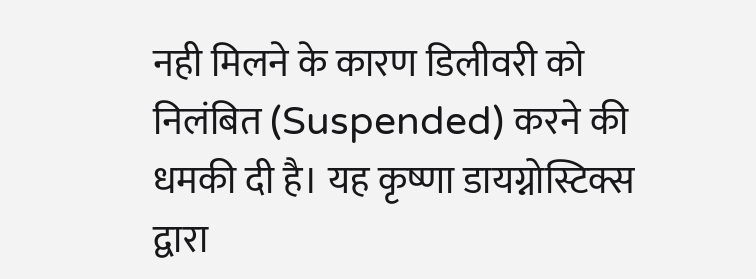नही मिलने के कारण डिलीवरी को निलंबित (Suspended) करने की धमकी दी है। यह कृष्णा डायग्नोस्टिक्स द्वारा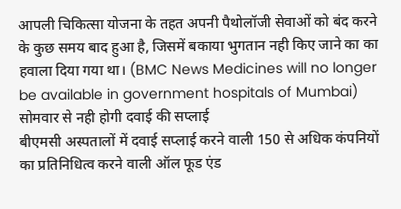आपली चिकित्सा योजना के तहत अपनी पैथोलॉजी सेवाओं को बंद करने के कुछ समय बाद हुआ है, जिसमें बकाया भुगतान नही किए जाने का का हवाला दिया गया था। (BMC News Medicines will no longer be available in government hospitals of Mumbai)
सोमवार से नही होगी दवाई की सप्लाई
बीएमसी अस्पतालों में दवाई सप्लाई करने वाली 150 से अधिक कंपनियों का प्रतिनिधित्व करने वाली ऑल फूड एंड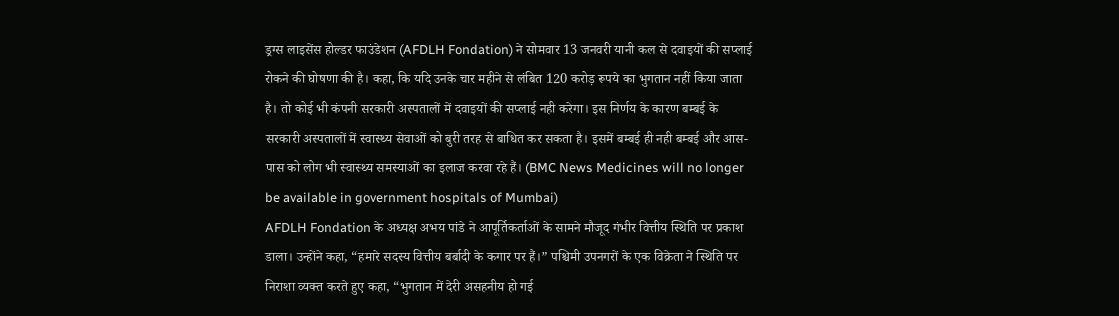ड्रग्स लाइसेंस होल्डर फाउंडेशन (AFDLH Fondation) ने सोमवार 13 जनवरी यानी कल से दवाइयों की सप्लाई रोकने की घोषणा की है। कहा, कि यदि उनके चार महीने से लंबित 120 करोड़ रूपये का भुगतान नहीं किया जाता है। तो कोई भी कंपनी सरकारी अस्पतालों में दवाइयों की सप्लाई नही करेगा। इस निर्णय के कारण बम्बई के सरकारी अस्पतालों में स्वास्थ्य सेवाओं को बुरी तरह से बाधित कर सकता है। इसमें बम्बई ही नही बम्बई और आस-पास को लोग भी स्वास्थ्य समस्याओं का इलाज करवा रहे हैं। (BMC News Medicines will no longer be available in government hospitals of Mumbai)
AFDLH Fondation के अध्यक्ष अभय पांडे ने आपूर्तिकर्ताओं के सामने मौजूद गंभीर वित्तीय स्थिति पर प्रकाश डाला। उन्होंने कहा, “हमारे सदस्य वित्तीय बर्बादी के कगार पर हैं।” पश्चिमी उपनगरों के एक विक्रेता ने स्थिति पर निराशा व्यक्त करते हुए कहा, “भुगतान में देरी असहनीय हो गई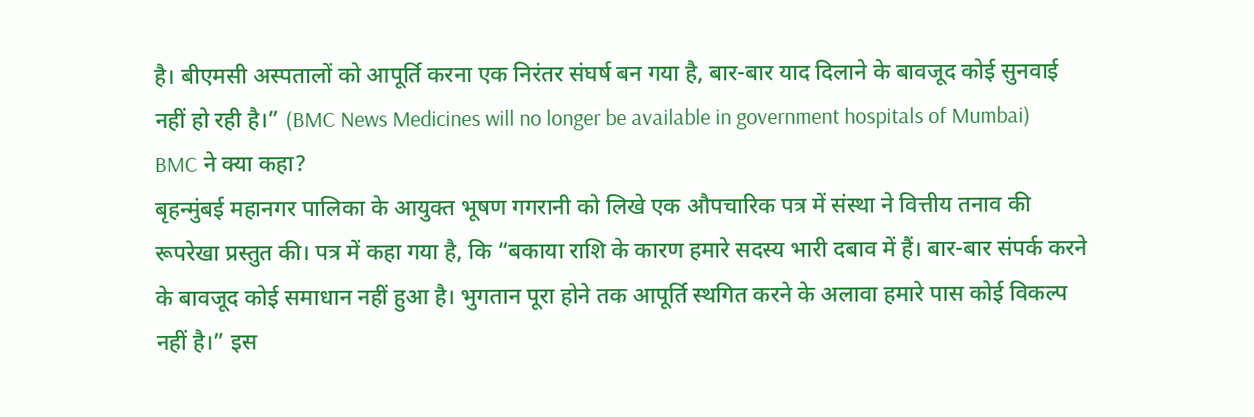है। बीएमसी अस्पतालों को आपूर्ति करना एक निरंतर संघर्ष बन गया है, बार-बार याद दिलाने के बावजूद कोई सुनवाई नहीं हो रही है।” (BMC News Medicines will no longer be available in government hospitals of Mumbai)
BMC ने क्या कहा?
बृहन्मुंबई महानगर पालिका के आयुक्त भूषण गगरानी को लिखे एक औपचारिक पत्र में संस्था ने वित्तीय तनाव की रूपरेखा प्रस्तुत की। पत्र में कहा गया है, कि “बकाया राशि के कारण हमारे सदस्य भारी दबाव में हैं। बार-बार संपर्क करने के बावजूद कोई समाधान नहीं हुआ है। भुगतान पूरा होने तक आपूर्ति स्थगित करने के अलावा हमारे पास कोई विकल्प नहीं है।” इस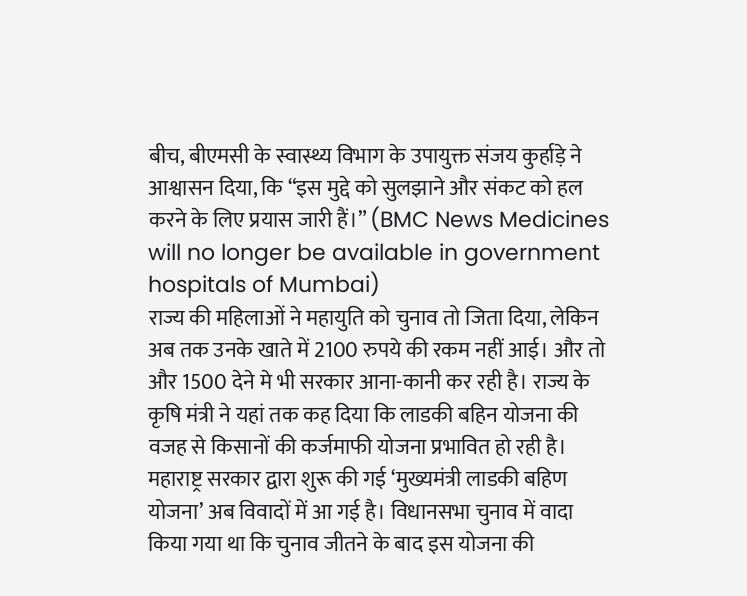बीच, बीएमसी के स्वास्थ्य विभाग के उपायुक्त संजय कुर्हाड़े ने आश्वासन दिया, कि “इस मुद्दे को सुलझाने और संकट को हल करने के लिए प्रयास जारी हैं।” (BMC News Medicines will no longer be available in government hospitals of Mumbai)
राज्य की महिलाओं ने महायुति को चुनाव तो जिता दिया, लेकिन अब तक उनके खाते में 2100 रुपये की रकम नहीं आई। और तो और 1500 देने मे भी सरकार आना-कानी कर रही है। राज्य के कृषि मंत्री ने यहां तक कह दिया कि लाडकी बहिन योजना की वजह से किसानों की कर्जमाफी योजना प्रभावित हो रही है। महाराष्ट्र सरकार द्वारा शुरू की गई ‘मुख्यमंत्री लाडकी बहिण योजना’ अब विवादों में आ गई है। विधानसभा चुनाव में वादा किया गया था कि चुनाव जीतने के बाद इस योजना की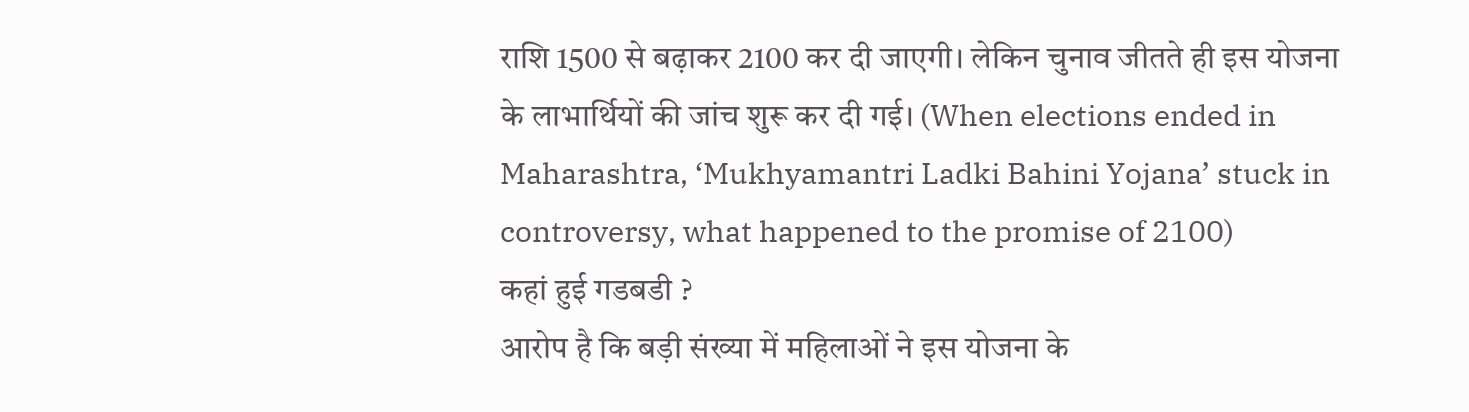राशि 1500 से बढ़ाकर 2100 कर दी जाएगी। लेकिन चुनाव जीतते ही इस योजना के लाभार्थियों की जांच शुरू कर दी गई। (When elections ended in Maharashtra, ‘Mukhyamantri Ladki Bahini Yojana’ stuck in controversy, what happened to the promise of 2100)
कहां हुई गडबडी ?
आरोप है कि बड़ी संख्या में महिलाओं ने इस योजना के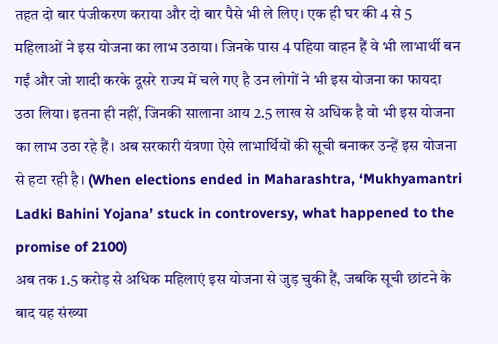तहत दो बार पंजीकरण कराया और दो बार पैसे भी ले लिए। एक ही घर की 4 से 5 महिलाओं ने इस योजना का लाभ उठाया। जिनके पास 4 पहिया वाहन हैं वे भी लाभार्थी बन गईं और जो शादी करके दूसरे राज्य में चले गए है उन लोगों ने भी इस योजना का फायदा उठा लिया। इतना ही नहीं, जिनकी सालाना आय 2.5 लाख से अधिक है वो भी इस योजना का लाभ उठा रहे हैं। अब सरकारी यंत्रणा ऐसे लाभार्थियों की सूची बनाकर उन्हें इस योजना से हटा रही है। (When elections ended in Maharashtra, ‘Mukhyamantri Ladki Bahini Yojana’ stuck in controversy, what happened to the promise of 2100)
अब तक 1.5 करोड़ से अधिक महिलाएं इस योजना से जुड़ चुकी हैं, जबकि सूची छांटने के बाद यह संख्या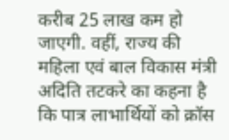करीब 25 लाख कम हो जाएगी. वहीं, राज्य की महिला एवं बाल विकास मंत्री अदिति तटकरे का कहना है कि पात्र लाभार्थियों को क्रॉस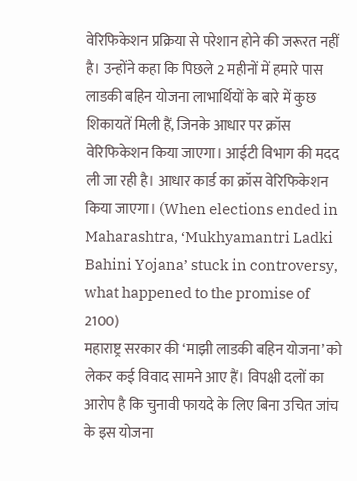वेरिफिकेशन प्रक्रिया से परेशान होने की जरूरत नहीं है। उन्होंने कहा कि पिछले 2 महीनों में हमारे पास लाडकी बहिन योजना लाभार्थियों के बारे में कुछ शिकायतें मिली हैं, जिनके आधार पर क्रॉस वेरिफिकेशन किया जाएगा। आईटी विभाग की मदद ली जा रही है। आधार कार्ड का क्रॉस वेरिफिकेशन किया जाएगा। (When elections ended in Maharashtra, ‘Mukhyamantri Ladki Bahini Yojana’ stuck in controversy, what happened to the promise of 2100)
महाराष्ट्र सरकार की ‘माझी लाडकी बहिन योजना’ को लेकर कई विवाद सामने आए हैं। विपक्षी दलों का आरोप है कि चुनावी फायदे के लिए बिना उचित जांच के इस योजना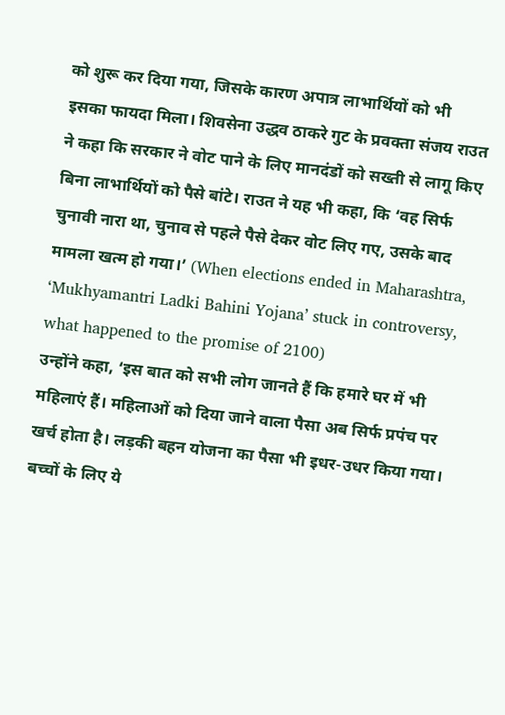को शुरू कर दिया गया, जिसके कारण अपात्र लाभार्थियों को भी इसका फायदा मिला। शिवसेना उद्धव ठाकरे गुट के प्रवक्ता संजय राउत ने कहा कि सरकार ने वोट पाने के लिए मानदंडों को सख्ती से लागू किए बिना लाभार्थियों को पैसे बांटे। राउत ने यह भी कहा, कि ‘वह सिर्फ चुनावी नारा था, चुनाव से पहले पैसे देकर वोट लिए गए, उसके बाद मामला खत्म हो गया।’ (When elections ended in Maharashtra, ‘Mukhyamantri Ladki Bahini Yojana’ stuck in controversy, what happened to the promise of 2100)
उन्होंने कहा, ‘इस बात को सभी लोग जानते हैं कि हमारे घर में भी महिलाएं हैं। महिलाओं को दिया जाने वाला पैसा अब सिर्फ प्रपंच पर खर्च होता है। लड़की बहन योजना का पैसा भी इधर-उधर किया गया। बच्चों के लिए ये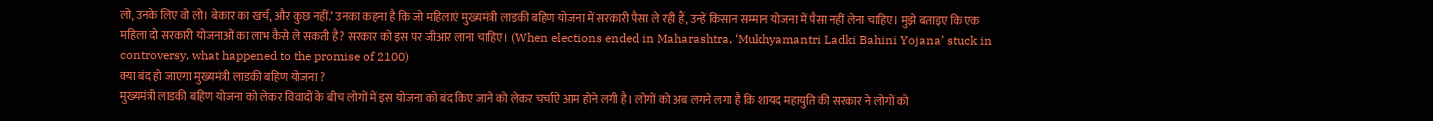लो, उनके लिए वो लो। बेकार का खर्च, और कुछ नहीं.’ उनका कहना है कि जो महिलाएं मुख्यमंत्री लाडकी बहिण योजना में सरकारी पैसा ले रही हैं, उन्हें किसान सम्मान योजना में पैसा नहीं लेना चाहिए। मुझे बताइए कि एक महिला दो सरकारी योजनाओं का लाभ कैसे ले सकती है? सरकार को इस पर जीआर लाना चाहिए। (When elections ended in Maharashtra, ‘Mukhyamantri Ladki Bahini Yojana’ stuck in controversy, what happened to the promise of 2100)
क्या बंद हो जाएगा मुख्यमंत्री लाडकी बहिण योजना ?
मुख्यमंत्री लाडकी बहिण योजना को लेकर विवादों के बीच लोगों में इस योजना को बंद किए जाने को लेकर चर्चाऐ आम होने लगी है। लोगों को अब लगने लगा है कि शायद महायुति की सरकार ने लोगों को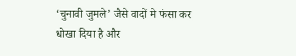‘चुनावी जुमले’ जैसे वादों मे फंसा कर धोखा दिया है और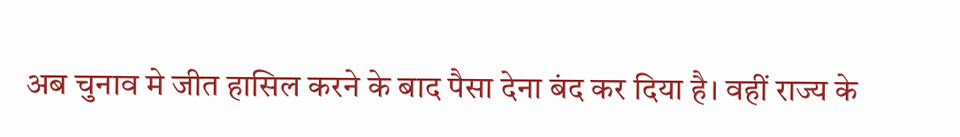अब चुनाव मे जीत हासिल करने के बाद पैसा देना बंद कर दिया है। वहीं राज्य के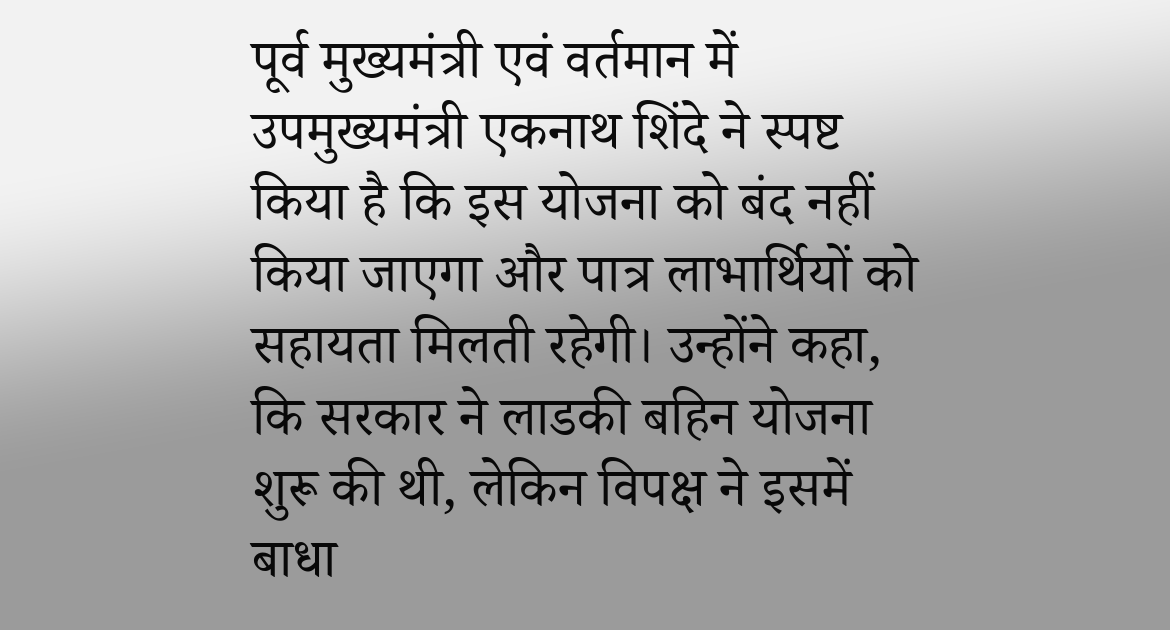पूर्व मुख्यमंत्री एवं वर्तमान में उपमुख्यमंत्री एकनाथ शिंदे ने स्पष्ट किया है कि इस योजना को बंद नहीं किया जाएगा और पात्र लाभार्थियों को सहायता मिलती रहेगी। उन्होंने कहा, कि सरकार ने लाडकी बहिन योजना शुरू की थी, लेकिन विपक्ष ने इसमें बाधा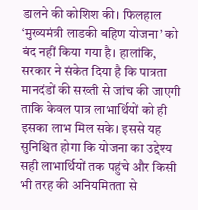डालने की कोशिश की। फिलहाल ‘मुख्यमंत्री लाडकी बहिण योजना’ को बंद नहीं किया गया है। हालांकि, सरकार ने संकेत दिया है कि पात्रता मानदंडों की सख्ती से जांच की जाएगी ताकि केवल पात्र लाभार्थियों को ही इसका लाभ मिल सके। इससे यह सुनिश्चित होगा कि योजना का उद्देश्य सही लाभार्थियों तक पहुंचे और किसी भी तरह की अनियमितता से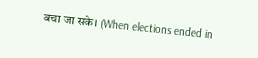बचा जा सके। (When elections ended in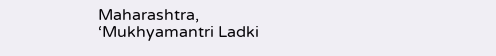Maharashtra, ‘Mukhyamantri Ladki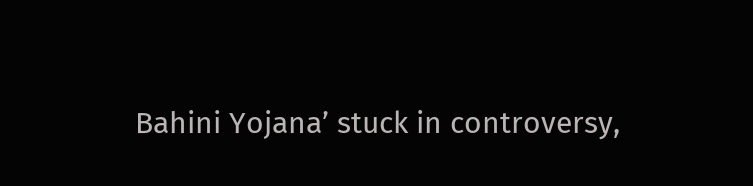Bahini Yojana’ stuck in controversy,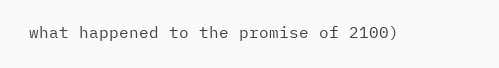what happened to the promise of 2100)